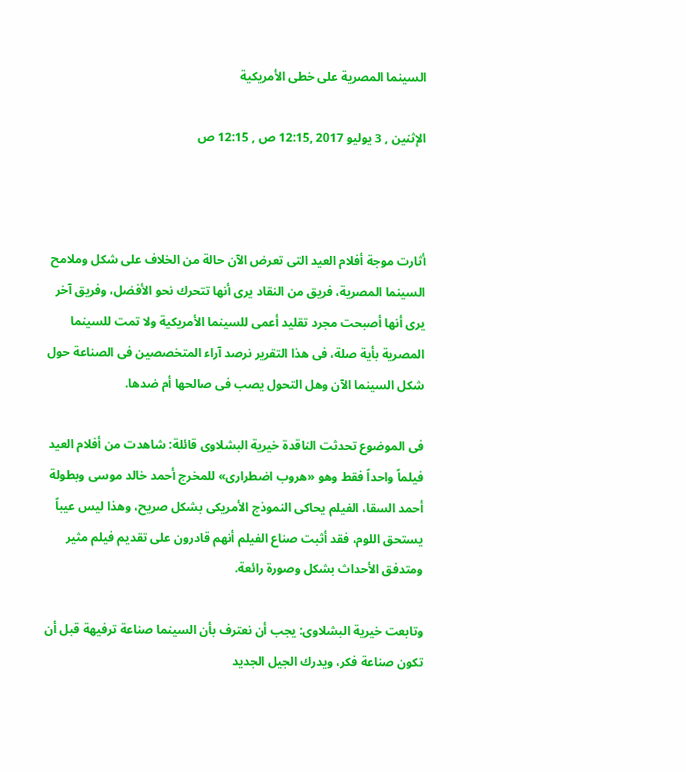السينما المصرية على خطى الأمريكية

الإثنين , 3 يوليو 2017 ,12:15 ص , 12:15 ص



أثارت موجة أفلام العيد التى تعرض الآن حالة من الخلاف على شكل وملامح السينما المصرية، فريق من النقاد يرى أنها تتحرك نحو الأفضل، وفريق آخر يرى أنها أصبحت مجرد تقليد أعمى للسينما الأمريكية ولا تمت للسينما المصرية بأية صلة، فى هذا التقرير نرصد آراء المتخصصين فى الصناعة حول شكل السينما الآن وهل التحول يصب فى صالحها أم ضدها.

فى الموضوع تحدثت الناقدة خيرية البشلاوى قائلة: شاهدت من أفلام العيد فيلماً واحداً فقط وهو «هروب اضطرارى» للمخرج أحمد خالد موسى وبطولة أحمد السقا، الفيلم يحاكى النموذج الأمريكى بشكل صريح، وهذا ليس عيباً يستحق اللوم، فقد أثبت صناع الفيلم أنهم قادرون على تقديم فيلم مثير ومتدفق الأحداث بشكل وصورة رائعة.

وتابعت خيرية البشلاوى: يجب أن نعترف بأن السينما صناعة ترفيهة قبل أن تكون صناعة فكر، ويدرك الجيل الجديد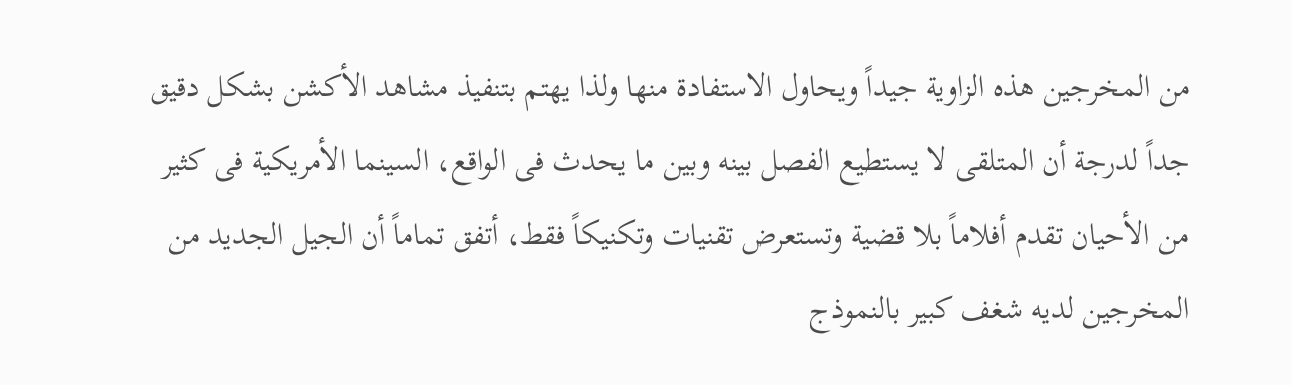من المخرجين هذه الزاوية جيداً ويحاول الاستفادة منها ولذا يهتم بتنفيذ مشاهد الأكشن بشكل دقيق جداً لدرجة أن المتلقى لا يستطيع الفصل بينه وبين ما يحدث فى الواقع، السينما الأمريكية فى كثير من الأحيان تقدم أفلاماً بلا قضية وتستعرض تقنيات وتكنيكاً فقط، أتفق تماماً أن الجيل الجديد من المخرجين لديه شغف كبير بالنموذج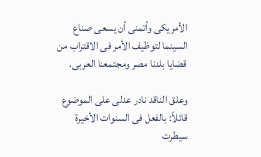الأمريكى وأتمنى أن يسعى صناع السينما لتوظيف الأمر فى الاقتراب من قضايا بلدنا مصر ومجتمعنا العربى.

وعلق الناقد نادر عدلى على الموضوع قائلاً: بالفعل فى السنوات الأخيرة سيطرت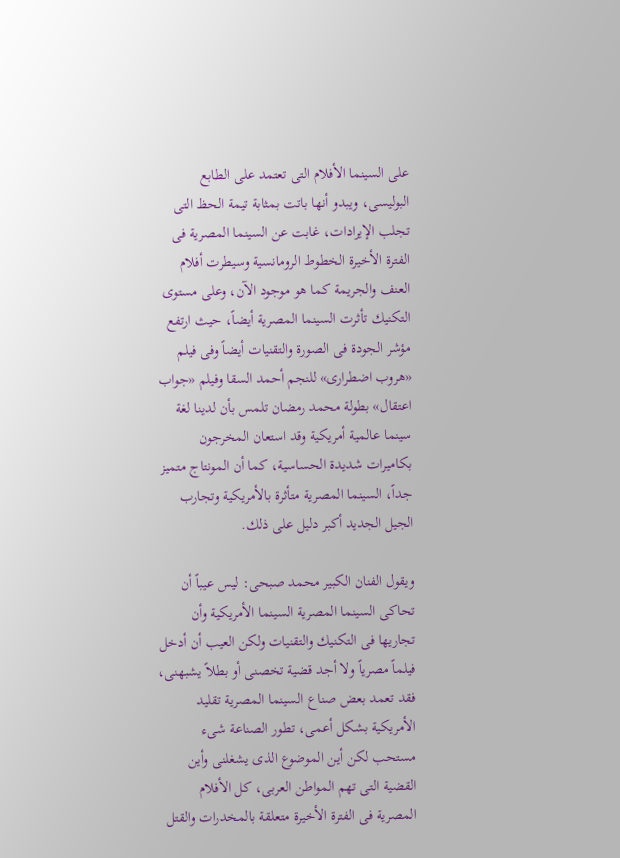على السينما الأفلام التى تعتمد على الطابع البوليسى، ويبدو أنها باتت بمثابة تيمة الحظ التى تجلب الإيرادات، غابت عن السينما المصرية فى الفترة الأخيرة الخطوط الرومانسية وسيطرت أفلام العنف والجريمة كما هو موجود الآن، وعلى مستوى التكنيك تأثرت السينما المصرية أيضاً، حيث ارتفع مؤشر الجودة فى الصورة والتقنيات أيضاً وفى فيلم «هروب اضطرارى» للنجم أحمد السقا وفيلم «جواب اعتقال» بطولة محمد رمضان تلمس بأن لدينا لغة سينما عالمية أمريكية وقد استعان المخرجون بكاميرات شديدة الحساسية، كما أن المونتاج متميز جداً، السينما المصرية متأثرة بالأمريكية وتجارب الجيل الجديد أكبر دليل على ذلك.

ويقول الفنان الكبير محمد صبحى: ليس عيباً أن تحاكى السينما المصرية السينما الأمريكية وأن تجاريها فى التكنيك والتقنيات ولكن العيب أن أدخل فيلماً مصرياً ولا أجد قضية تخصنى أو بطلاً يشبهنى، فقد تعمد بعض صناع السينما المصرية تقليد الأمريكية بشكل أعمى، تطور الصناعة شىء مستحب لكن أين الموضوع الذى يشغلنى وأين القضية التى تهم المواطن العربى، كل الأفلام المصرية فى الفترة الأخيرة متعلقة بالمخدرات والقتل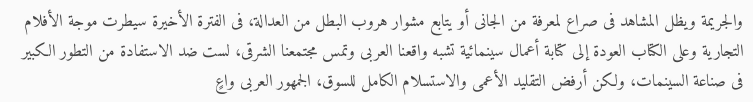والجريمة ويظل المشاهد فى صراع لمعرفة من الجانى أو يتابع مشوار هروب البطل من العدالة، فى الفترة الأخيرة سيطرت موجة الأفلام التجارية وعلى الكتاب العودة إلى كتابة أعمال سينمائية تشبه واقعنا العربى وتمس مجتمعنا الشرقى، لست ضد الاستفادة من التطور الكبير فى صناعة السينمات، ولكن أرفض التقليد الأعمى والاستسلام الكامل للسوق، الجمهور العربى واعٍ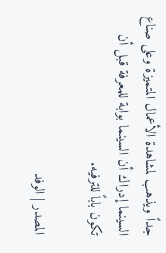جداً ويذهب لمشاهدة الأعمال المتميزة وعلى صناع السينما إدراك أن السينما بوابة للمعرفة قبل أن تكون باباً للترفيه.

المصدر | الوفد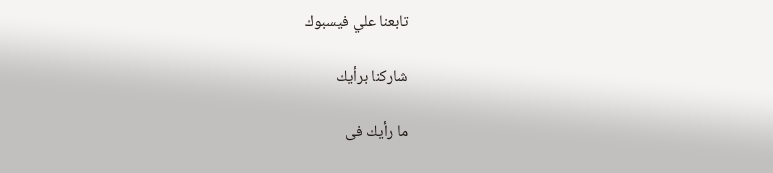تابعنا علي فيسبوك

شاركنا برأيك

ما رأيك فى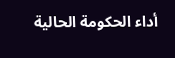أداء الحكومة الحالية